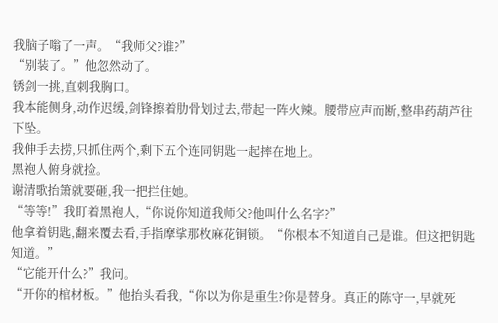我脑子嗡了一声。“我师父?谁?”
“别装了。”他忽然动了。
锈剑一挑,直刺我胸口。
我本能侧身,动作迟缓,剑锋擦着肋骨划过去,带起一阵火辣。腰带应声而断,整串药葫芦往下坠。
我伸手去捞,只抓住两个,剩下五个连同钥匙一起摔在地上。
黑袍人俯身就捡。
谢清歌抬箫就要砸,我一把拦住她。
“等等!”我盯着黑袍人,“你说你知道我师父?他叫什么名字?”
他拿着钥匙,翻来覆去看,手指摩挲那枚麻花铜锁。“你根本不知道自己是谁。但这把钥匙知道。”
“它能开什么?”我问。
“开你的棺材板。”他抬头看我,“你以为你是重生?你是替身。真正的陈守一,早就死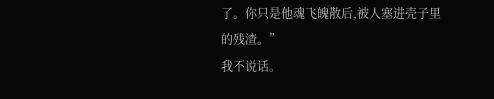了。你只是他魂飞魄散后,被人塞进壳子里的残渣。”
我不说话。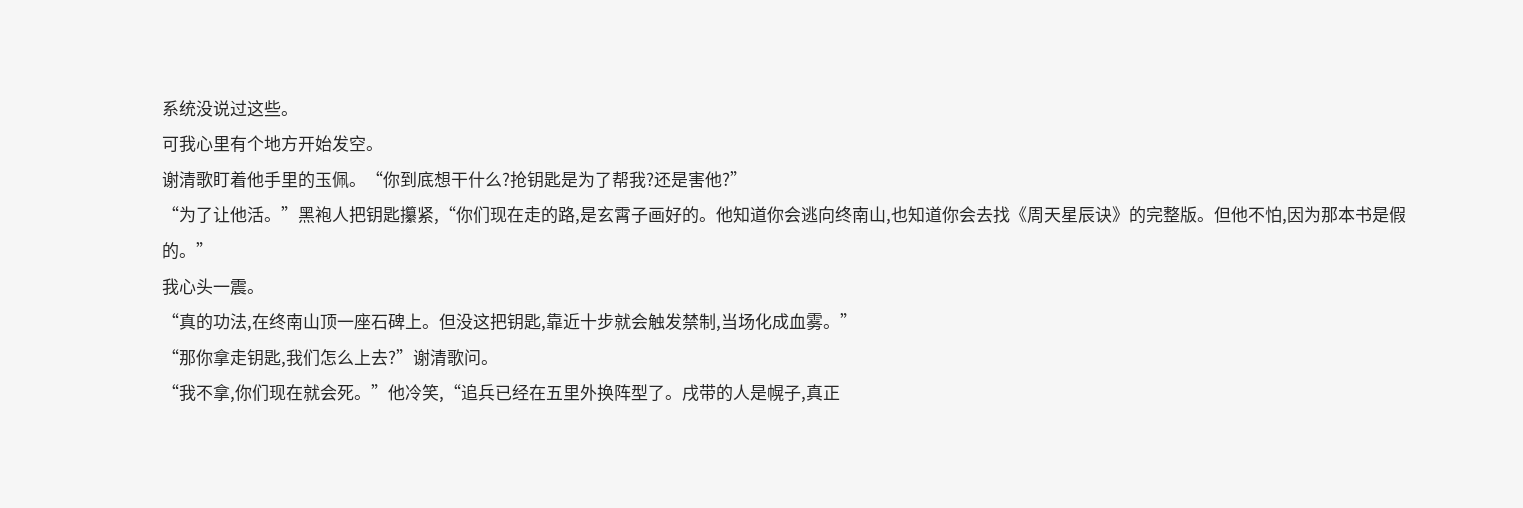系统没说过这些。
可我心里有个地方开始发空。
谢清歌盯着他手里的玉佩。“你到底想干什么?抢钥匙是为了帮我?还是害他?”
“为了让他活。”黑袍人把钥匙攥紧,“你们现在走的路,是玄霄子画好的。他知道你会逃向终南山,也知道你会去找《周天星辰诀》的完整版。但他不怕,因为那本书是假的。”
我心头一震。
“真的功法,在终南山顶一座石碑上。但没这把钥匙,靠近十步就会触发禁制,当场化成血雾。”
“那你拿走钥匙,我们怎么上去?”谢清歌问。
“我不拿,你们现在就会死。”他冷笑,“追兵已经在五里外换阵型了。戌带的人是幌子,真正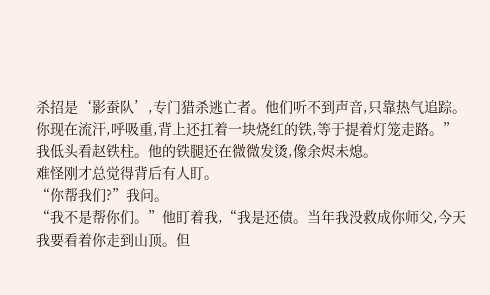杀招是‘影蚕队’,专门猎杀逃亡者。他们听不到声音,只靠热气追踪。你现在流汗,呼吸重,背上还扛着一块烧红的铁,等于提着灯笼走路。”
我低头看赵铁柱。他的铁腿还在微微发烫,像余烬未熄。
难怪刚才总觉得背后有人盯。
“你帮我们?”我问。
“我不是帮你们。”他盯着我,“我是还债。当年我没救成你师父,今天我要看着你走到山顶。但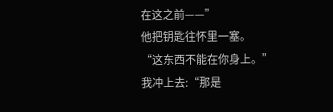在这之前——”
他把钥匙往怀里一塞。
“这东西不能在你身上。”
我冲上去:“那是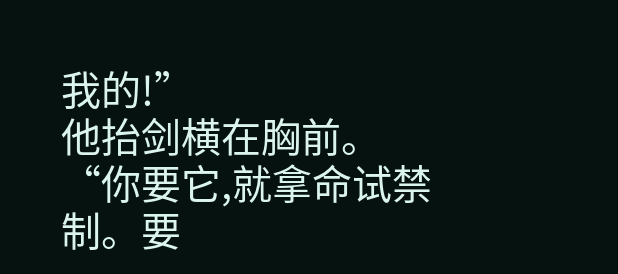我的!”
他抬剑横在胸前。“你要它,就拿命试禁制。要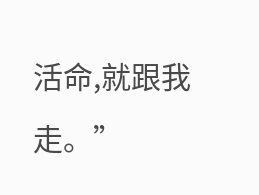活命,就跟我走。”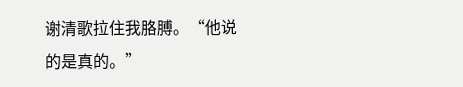谢清歌拉住我胳膊。“他说的是真的。”